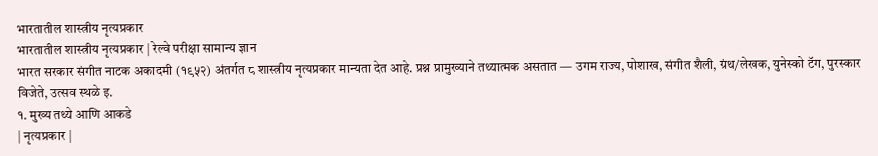भारतातील शास्त्रीय नृत्यप्रकार
भारतातील शास्त्रीय नृत्यप्रकार | रेल्वे परीक्षा सामान्य ज्ञान
भारत सरकार संगीत नाटक अकादमी (१९५२) अंतर्गत ८ शास्त्रीय नृत्यप्रकार मान्यता देत आहे. प्रश्न प्रामुख्याने तथ्यात्मक असतात — उगम राज्य, पोशाख, संगीत शैली, ग्रंथ/लेखक, युनेस्को टॅग, पुरस्कार विजेते, उत्सव स्थळे इ.
१. मुख्य तथ्ये आणि आकडे
| नृत्यप्रकार |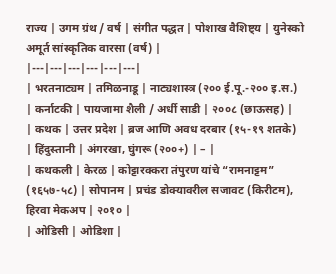राज्य | उगम ग्रंथ / वर्ष | संगीत पद्धत | पोशाख वैशिष्ट्य | युनेस्को अमूर्त सांस्कृतिक वारसा (वर्ष) |
|---|---|---|---|---|---|
| भरतनाट्यम | तमिळनाडू | नाट्यशास्त्र (२०० ई.पू.-२०० इ.स.) | कर्नाटकी | पायजामा शैली / अर्धी साडी | २००८ (छाऊसह) |
| कथक | उत्तर प्रदेश | ब्रज आणि अवध दरबार (१५-१९ शतके) | हिंदुस्तानी | अंगरखा, घुंगरू (२००+) | – |
| कथकली | केरळ | कोट्टारक्करा तंपुरण यांचे “रामनाट्टम” (१६५७-५८) | सोपानम | प्रचंड डोक्यावरील सजावट (किरीटम), हिरवा मेकअप | २०१० |
| ओडिसी | ओडिशा |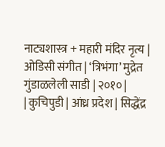नाट्यशास्त्र + महारी मंदिर नृत्य | ओडिसी संगीत | ‘त्रिभंगा’ मुद्रेत गुंडाळलेली साडी | २०१० |
| कुचिपुडी | आंध्र प्रदेश | सिद्धेंद्र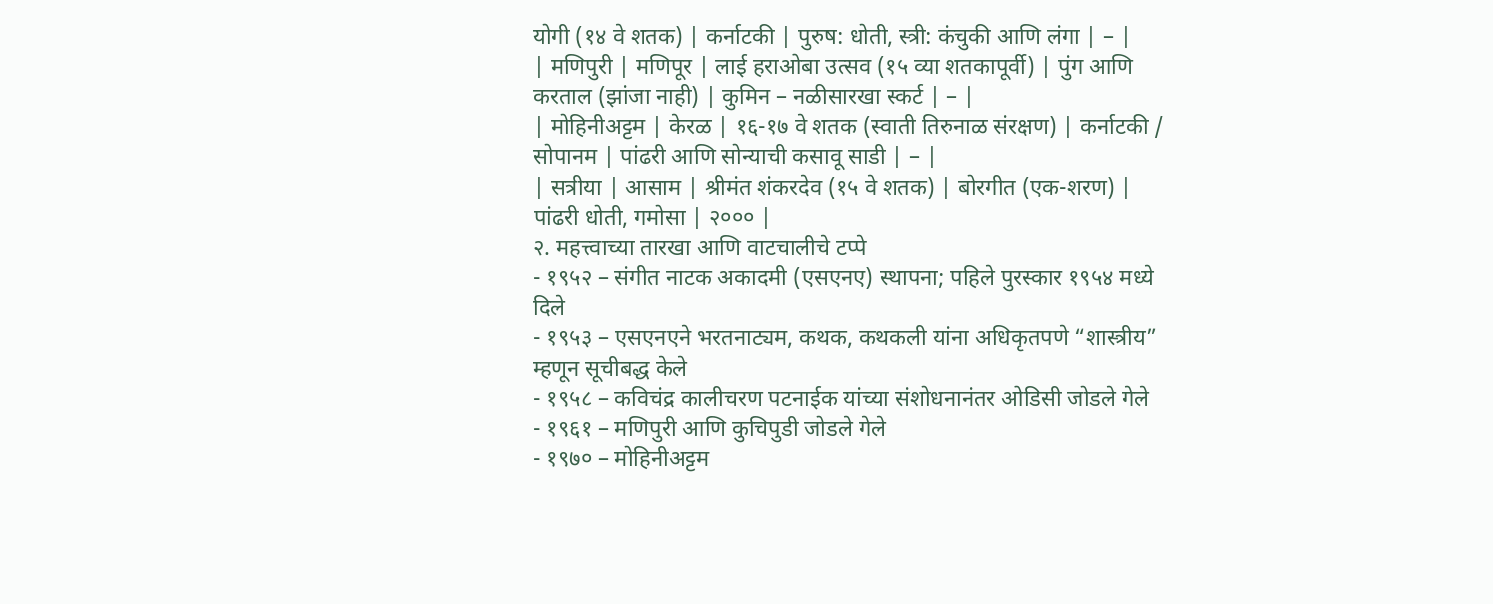योगी (१४ वे शतक) | कर्नाटकी | पुरुष: धोती, स्त्री: कंचुकी आणि लंगा | – |
| मणिपुरी | मणिपूर | लाई हराओबा उत्सव (१५ व्या शतकापूर्वी) | पुंग आणि करताल (झांजा नाही) | कुमिन – नळीसारखा स्कर्ट | – |
| मोहिनीअट्टम | केरळ | १६-१७ वे शतक (स्वाती तिरुनाळ संरक्षण) | कर्नाटकी / सोपानम | पांढरी आणि सोन्याची कसावू साडी | – |
| सत्रीया | आसाम | श्रीमंत शंकरदेव (१५ वे शतक) | बोरगीत (एक-शरण) | पांढरी धोती, गमोसा | २००० |
२. महत्त्वाच्या तारखा आणि वाटचालीचे टप्पे
- १९५२ – संगीत नाटक अकादमी (एसएनए) स्थापना; पहिले पुरस्कार १९५४ मध्ये दिले
- १९५३ – एसएनएने भरतनाट्यम, कथक, कथकली यांना अधिकृतपणे “शास्त्रीय” म्हणून सूचीबद्ध केले
- १९५८ – कविचंद्र कालीचरण पटनाईक यांच्या संशोधनानंतर ओडिसी जोडले गेले
- १९६१ – मणिपुरी आणि कुचिपुडी जोडले गेले
- १९७० – मोहिनीअट्टम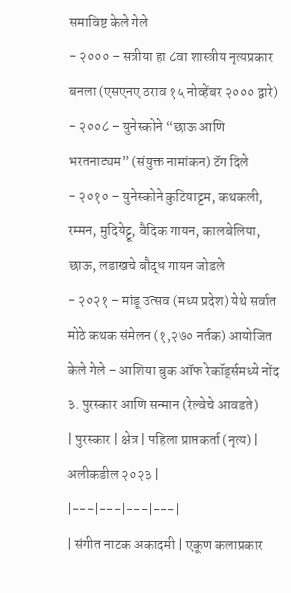समाविष्ट केले गेले
- २००० – सत्रीया हा ८वा शास्त्रीय नृत्यप्रकार बनला (एसएनए ठराव १५ नोव्हेंबर २००० द्वारे)
- २००८ – युनेस्कोने “छाऊ आणि भरतनाट्यम” (संयुक्त नामांकन) टॅग दिले
- २०१० – युनेस्कोने कुटियाट्टम, कथकली, रम्मन, मुदियेट्टू, वैदिक गायन, कालबेलिया, छाऊ, लडाखचे बौद्ध गायन जोडले
- २०२१ – मांडू उत्सव (मध्य प्रदेश) येथे सर्वात मोठे कथक संमेलन (१,२७० नर्तक) आयोजित केले गेले – आशिया बुक ऑफ रेकॉर्ड्समध्ये नोंद
३. पुरस्कार आणि सन्मान (रेल्वेचे आवडते)
| पुरस्कार | क्षेत्र | पहिला प्राप्तकर्ता (नृत्य) | अलीकडील २०२३ |
|---|---|---|---|
| संगीत नाटक अकादमी | एकूण कलाप्रकार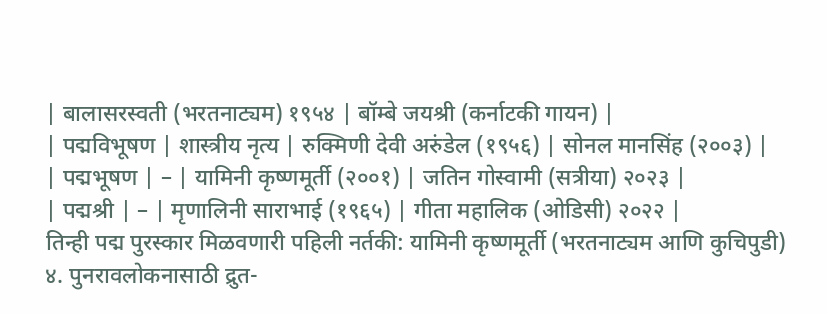| बालासरस्वती (भरतनाट्यम) १९५४ | बॉम्बे जयश्री (कर्नाटकी गायन) |
| पद्मविभूषण | शास्त्रीय नृत्य | रुक्मिणी देवी अरुंडेल (१९५६) | सोनल मानसिंह (२००३) |
| पद्मभूषण | – | यामिनी कृष्णमूर्ती (२००१) | जतिन गोस्वामी (सत्रीया) २०२३ |
| पद्मश्री | – | मृणालिनी साराभाई (१९६५) | गीता महालिक (ओडिसी) २०२२ |
तिन्ही पद्म पुरस्कार मिळवणारी पहिली नर्तकी: यामिनी कृष्णमूर्ती (भरतनाट्यम आणि कुचिपुडी)
४. पुनरावलोकनासाठी द्रुत-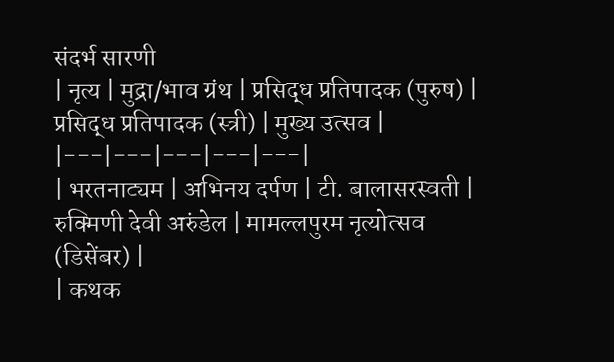संदर्भ सारणी
| नृत्य | मुद्रा/भाव ग्रंथ | प्रसिद्ध प्रतिपादक (पुरुष) | प्रसिद्ध प्रतिपादक (स्त्री) | मुख्य उत्सव |
|---|---|---|---|---|
| भरतनाट्यम | अभिनय दर्पण | टी. बालासरस्वती | रुक्मिणी देवी अरुंडेल | मामल्लपुरम नृत्योत्सव (डिसेंबर) |
| कथक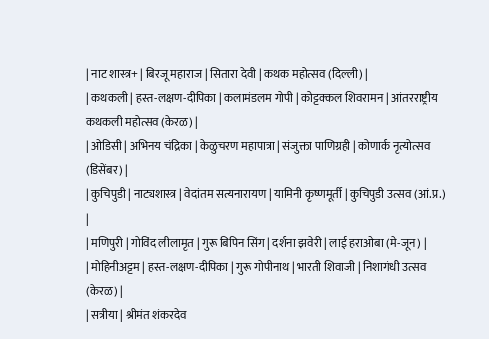| नाट शास्त्र+ | बिरजू महाराज | सितारा देवी | कथक महोत्सव (दिल्ली) |
| कथकली | हस्त-लक्षण-दीपिका | कलामंडलम गोपी | कोट्टक्कल शिवरामन | आंतरराष्ट्रीय कथकली महोत्सव (केरळ) |
| ओडिसी | अभिनय चंद्रिका | केळुचरण महापात्रा | संजुक्ता पाणिग्रही | कोणार्क नृत्योत्सव (डिसेंबर) |
| कुचिपुडी | नाट्यशास्त्र | वेदांतम सत्यनारायण | यामिनी कृष्णमूर्ती | कुचिपुडी उत्सव (आं.प्र.) |
| मणिपुरी | गोविंद लीलामृत | गुरू बिपिन सिंग | दर्शना झवेरी | लाई हराओबा (मे-जून) |
| मोहिनीअट्टम | हस्त-लक्षण-दीपिका | गुरू गोपीनाथ | भारती शिवाजी | निशागंधी उत्सव (केरळ) |
| सत्रीया | श्रीमंत शंकरदेव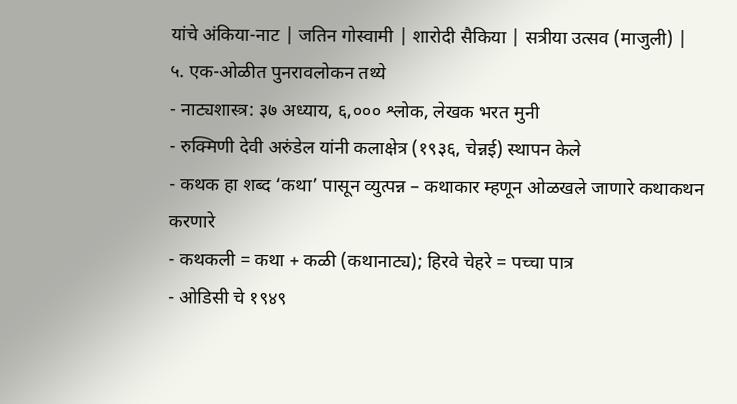यांचे अंकिया-नाट | जतिन गोस्वामी | शारोदी सैकिया | सत्रीया उत्सव (माजुली) |
५. एक-ओळीत पुनरावलोकन तथ्ये
- नाट्यशास्त्र: ३७ अध्याय, ६,००० श्लोक, लेखक भरत मुनी
- रुक्मिणी देवी अरुंडेल यांनी कलाक्षेत्र (१९३६, चेन्नई) स्थापन केले
- कथक हा शब्द ‘कथा’ पासून व्युत्पन्न – कथाकार म्हणून ओळखले जाणारे कथाकथन करणारे
- कथकली = कथा + कळी (कथानाट्य); हिरवे चेहरे = पच्चा पात्र
- ओडिसी चे १९४९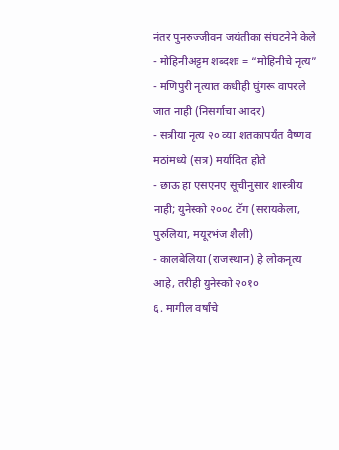नंतर पुनरुज्जीवन जयंतीका संघटनेने केले
- मोहिनीअट्टम शब्दशः = “मोहिनीचे नृत्य”
- मणिपुरी नृत्यात कधीही घुंगरू वापरले जात नाही (निसर्गाचा आदर)
- सत्रीया नृत्य २० व्या शतकापर्यंत वैष्णव मठांमध्ये (सत्र) मर्यादित होते
- छाऊ हा एसएनए सूचीनुसार शास्त्रीय नाही; युनेस्को २००८ टॅग (सरायकेला, पुरुलिया, मयूरभंज शैली)
- कालबेलिया (राजस्थान) हे लोकनृत्य आहे, तरीही युनेस्को २०१०
६. मागील वर्षांचे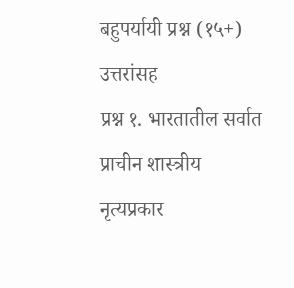बहुपर्यायी प्रश्न (१५+) उत्तरांसह
प्रश्न १. भारतातील सर्वात प्राचीन शास्त्रीय नृत्यप्रकार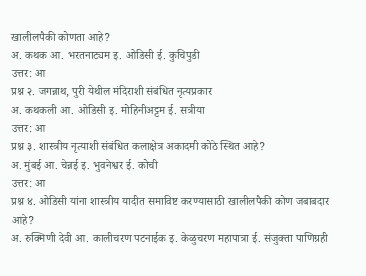खालीलपैकी कोणता आहे?
अ. कथक आ. भरतनाट्यम इ. ओडिसी ई. कुचिपुडी
उत्तर: आ
प्रश्न २. जगन्नाथ, पुरी येथील मंदिराशी संबंधित नृत्यप्रकार
अ. कथकली आ. ओडिसी इ. मोहिनीअट्टम ई. सत्रीया
उत्तर: आ
प्रश्न ३. शास्त्रीय नृत्याशी संबंधित कलाक्षेत्र अकादमी कोठे स्थित आहे?
अ. मुंबई आ. चेन्नई इ. भुवनेश्वर ई. कोची
उत्तर: आ
प्रश्न ४. ओडिसी यांना शास्त्रीय यादीत समाविष्ट करण्यासाठी खालीलपैकी कोण जबाबदार आहे?
अ. रुक्मिणी देवी आ. कालीचरण पटनाईक इ. केळुचरण महापात्रा ई. संजुक्ता पाणिग्रही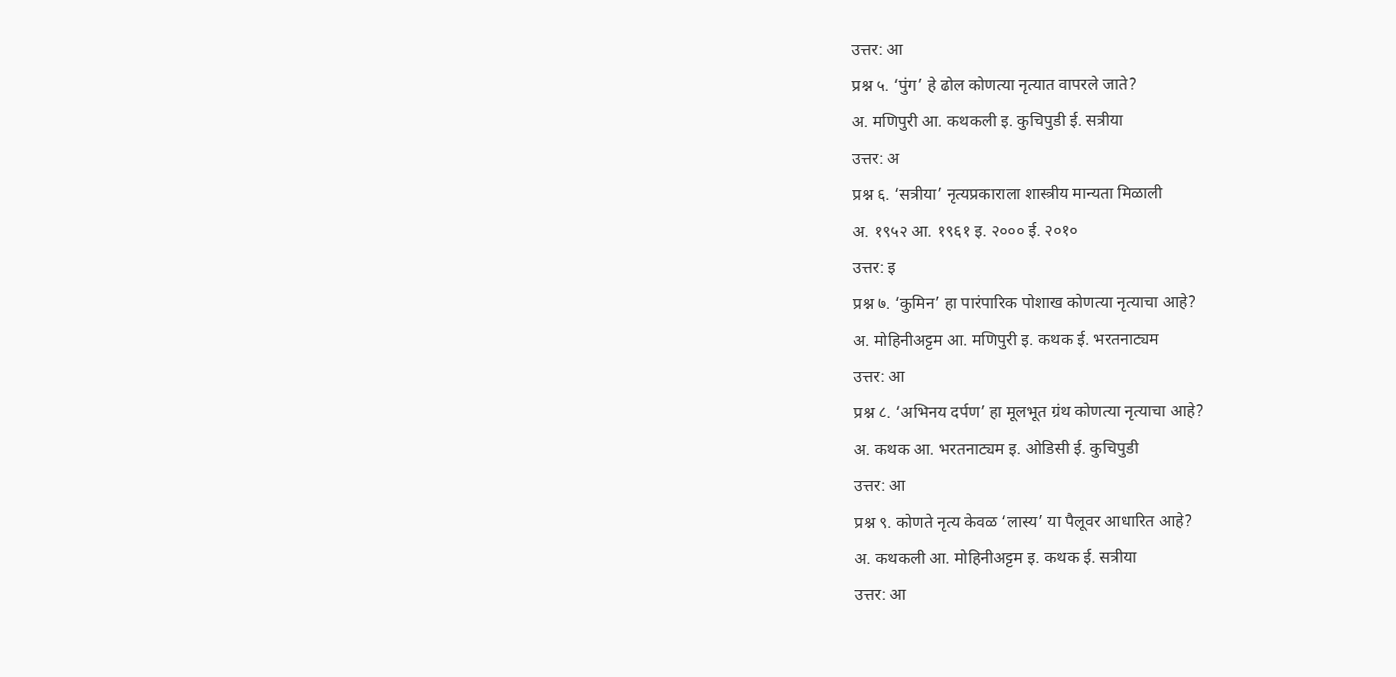उत्तर: आ
प्रश्न ५. ‘पुंग’ हे ढोल कोणत्या नृत्यात वापरले जाते?
अ. मणिपुरी आ. कथकली इ. कुचिपुडी ई. सत्रीया
उत्तर: अ
प्रश्न ६. ‘सत्रीया’ नृत्यप्रकाराला शास्त्रीय मान्यता मिळाली
अ. १९५२ आ. १९६१ इ. २००० ई. २०१०
उत्तर: इ
प्रश्न ७. ‘कुमिन’ हा पारंपारिक पोशाख कोणत्या नृत्याचा आहे?
अ. मोहिनीअट्टम आ. मणिपुरी इ. कथक ई. भरतनाट्यम
उत्तर: आ
प्रश्न ८. ‘अभिनय दर्पण’ हा मूलभूत ग्रंथ कोणत्या नृत्याचा आहे?
अ. कथक आ. भरतनाट्यम इ. ओडिसी ई. कुचिपुडी
उत्तर: आ
प्रश्न ९. कोणते नृत्य केवळ ‘लास्य’ या पैलूवर आधारित आहे?
अ. कथकली आ. मोहिनीअट्टम इ. कथक ई. सत्रीया
उत्तर: आ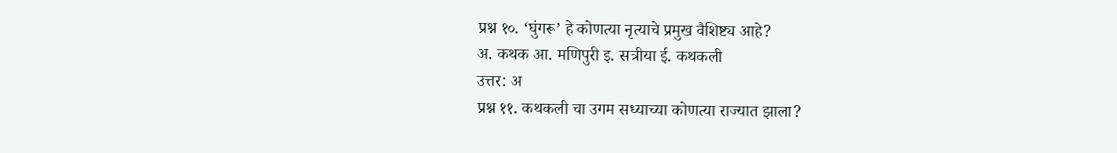प्रश्न १०. ‘घुंगरू’ हे कोणत्या नृत्याचे प्रमुख वैशिष्ट्य आहे?
अ. कथक आ. मणिपुरी इ. सत्रीया ई. कथकली
उत्तर: अ
प्रश्न ११. कथकली चा उगम सध्याच्या कोणत्या राज्यात झाला?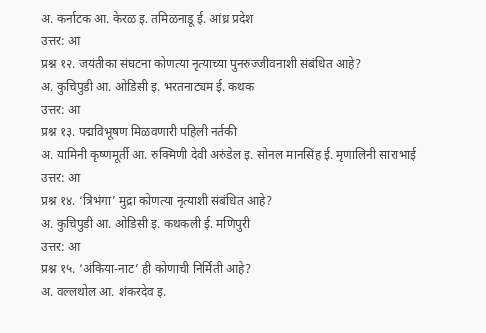अ. कर्नाटक आ. केरळ इ. तमिळनाडू ई. आंध्र प्रदेश
उत्तर: आ
प्रश्न १२. जयंतीका संघटना कोणत्या नृत्याच्या पुनरुज्जीवनाशी संबंधित आहे?
अ. कुचिपुडी आ. ओडिसी इ. भरतनाट्यम ई. कथक
उत्तर: आ
प्रश्न १३. पद्मविभूषण मिळवणारी पहिली नर्तकी
अ. यामिनी कृष्णमूर्ती आ. रुक्मिणी देवी अरुंडेल इ. सोनल मानसिंह ई. मृणालिनी साराभाई
उत्तर: आ
प्रश्न १४. ‘त्रिभंगा’ मुद्रा कोणत्या नृत्याशी संबंधित आहे?
अ. कुचिपुडी आ. ओडिसी इ. कथकली ई. मणिपुरी
उत्तर: आ
प्रश्न १५. ‘अंकिया-नाट’ ही कोणाची निर्मिती आहे?
अ. वल्लथोल आ. शंकरदेव इ.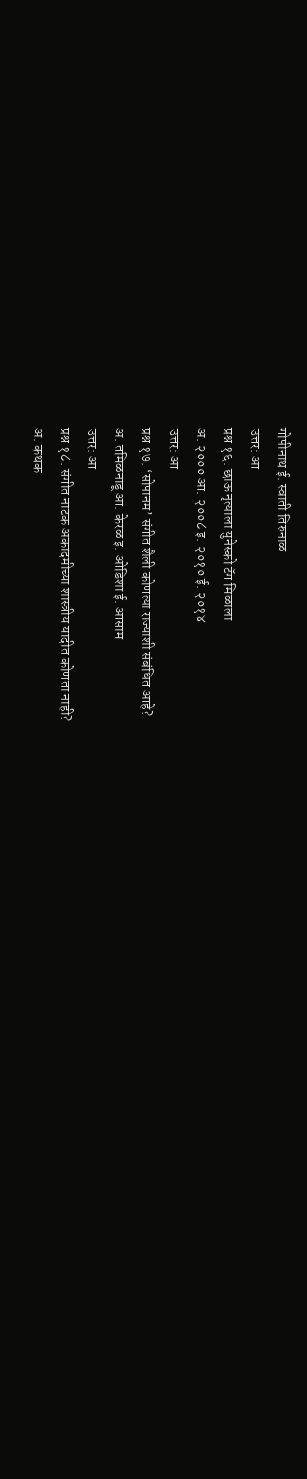गोपीनाथ ई. स्वाती तिरुनाळ
उत्तर: आ
प्रश्न १६. छाऊ नृत्याला युनेस्को टॅग मिळाला
अ. २००० आ. २००८ इ. २०१० ई. २०१४
उत्तर: आ
प्रश्न १७. ‘सोपानम’ संगीत शैली कोणत्या राज्याशी संबंधित आहे?
अ. तमिळनाडू आ. केरळ इ. ओडिशा ई. आसाम
उत्तर: आ
प्रश्न १८. संगीत नाटक अकादमीच्या शास्त्रीय यादीत कोणता नाही?
अ. कथक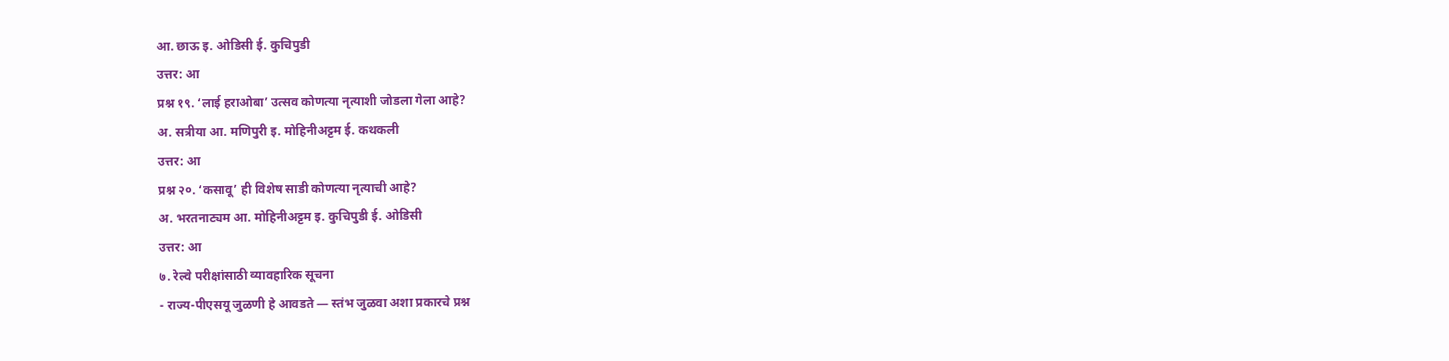आ. छाऊ इ. ओडिसी ई. कुचिपुडी
उत्तर: आ
प्रश्न १९. ‘लाई हराओबा’ उत्सव कोणत्या नृत्याशी जोडला गेला आहे?
अ. सत्रीया आ. मणिपुरी इ. मोहिनीअट्टम ई. कथकली
उत्तर: आ
प्रश्न २०. ‘कसावू’ ही विशेष साडी कोणत्या नृत्याची आहे?
अ. भरतनाट्यम आ. मोहिनीअट्टम इ. कुचिपुडी ई. ओडिसी
उत्तर: आ
७. रेल्वे परीक्षांसाठी व्यावहारिक सूचना
- राज्य-पीएसयू जुळणी हे आवडते — स्तंभ जुळवा अशा प्रकारचे प्रश्न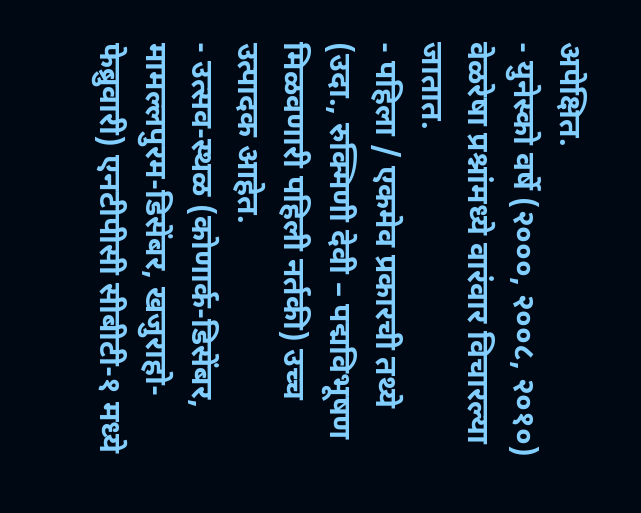अपेक्षित.
- युनेस्को वर्षे (२०००, २००८, २०१०) वेळरेषा प्रश्नांमध्ये वारंवार विचारल्या जातात.
- पहिला / एकमेव प्रकारची तथ्ये (उदा., रुक्मिणी देवी – पद्मविभूषण मिळवणारी पहिली नर्तकी) उच्च उत्पादक आहेत.
- उत्सव-स्थळ (कोणार्क-डिसेंबर, मामल्लपुरम-डिसेंबर, खजुराहो-फेब्रुवारी) एनटीपीसी सीबीटी-१ मध्ये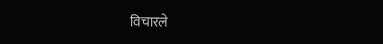विचारले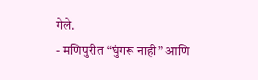गेले.
- मणिपुरीत “घुंगरू नाही” आणि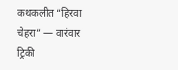कथकलीत “हिरवा चेहरा” — वारंवार ट्रिकी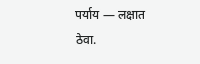पर्याय — लक्षात ठेवा.